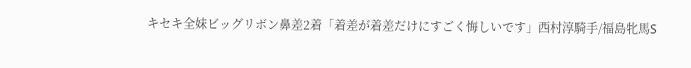キセキ全妹ビッグリボン鼻差2着「着差が着差だけにすごく悔しいです」西村淳騎手/福島牝馬S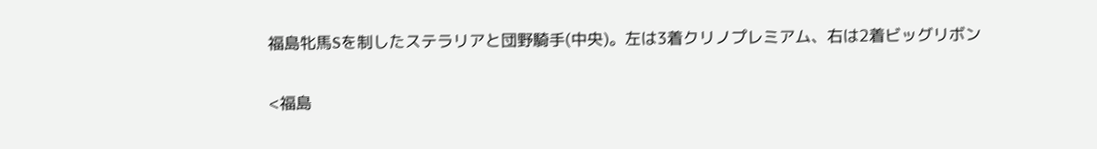福島牝馬Sを制したステラリアと団野騎手(中央)。左は3着クリノプレミアム、右は2着ビッグリボン

<福島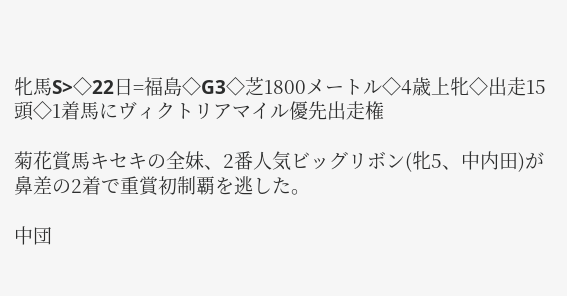牝馬S>◇22日=福島◇G3◇芝1800メートル◇4歳上牝◇出走15頭◇1着馬にヴィクトリアマイル優先出走権

菊花賞馬キセキの全妹、2番人気ビッグリボン(牝5、中内田)が鼻差の2着で重賞初制覇を逃した。

中団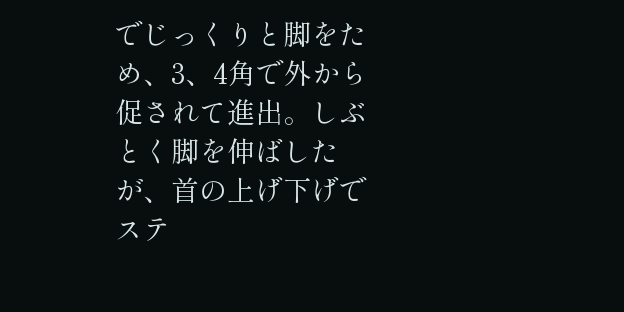でじっくりと脚をため、3、4角で外から促されて進出。しぶとく脚を伸ばしたが、首の上げ下げでステ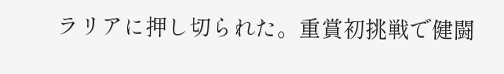ラリアに押し切られた。重賞初挑戦で健闘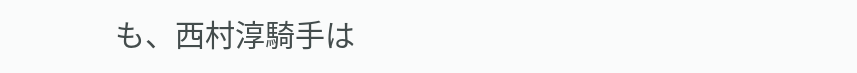も、西村淳騎手は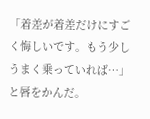「着差が着差だけにすごく悔しいです。もう少しうまく乗っていれば…」と唇をかんだ。